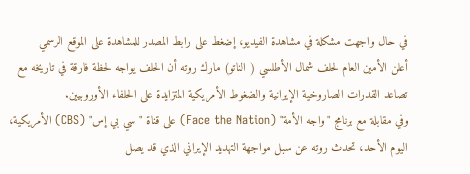في حال واجهت مشكلة في مشاهدة الفيديو، إضغط على رابط المصدر للمشاهدة على الموقع الرسمي
أعلن الأمين العام لحلف شمال الأطلسي ( الناتو) مارك روته أن الحلف يواجه لحظة فارقة في تاريخه مع تصاعد القدرات الصاروخية الإيرانية والضغوط الأمريكية المتزايدة على الحلفاء الأوروبيين.
وفي مقابلة مع برنامج "واجه الأمة" (Face the Nation) على قناة "سي بي إس" (CBS) الأمريكية، اليوم الأحد، تحدث روته عن سبل مواجهة التهديد الإيراني الذي قد يصل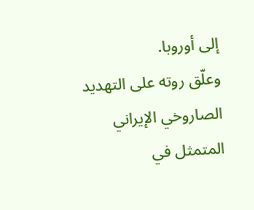إلى أوروبا.
وعلّق روته على التهديد الصاروخي الإيراني المتمثل في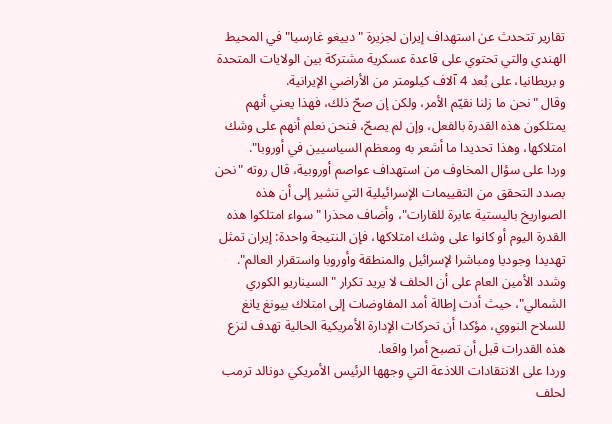تقارير تتحدث عن استهداف إيران لجزيرة " دييغو غارسيا" في المحيط الهندي والتي تحتوي على قاعدة عسكرية مشتركة بين الولايات المتحدة و بريطانيا، على بُعد 4 آلاف كيلومتر من الأراضي الإيرانية.
وقال "نحن ما زلنا نقيّم الأمر، ولكن إن صحّ ذلك، فهذا يعني أنهم يمتلكون هذه القدرة بالفعل، وإن لم يصحّ، فنحن نعلم أنهم على وشك امتلاكها، وهذا تحديدا ما أشعر به ومعظم السياسيين في أوروبا".
وردا على سؤال المخاوف من استهداف عواصم أوروبية، قال روته "نحن بصدد التحقق من التقييمات الإسرائيلية التي تشير إلى أن هذه الصواريخ باليستية عابرة للقارات"، وأضاف محذرا "سواء امتلكوا هذه القدرة اليوم أو كانوا على وشك امتلاكها، فإن النتيجة واحدة: إيران تمثل تهديدا وجوديا ومباشرا لإسرائيل والمنطقة وأوروبا واستقرار العالم".
وشدد الأمين العام على أن الحلف لا يريد تكرار "السيناريو الكوري الشمالي"، حيث أدت إطالة أمد المفاوضات إلى امتلاك بيونغ يانغ للسلاح النووي، مؤكدا أن تحركات الإدارة الأمريكية الحالية تهدف لنزع هذه القدرات قبل أن تصبح أمرا واقعا.
وردا على الانتقادات اللاذعة التي وجهها الرئيس الأمريكي دونالد ترمب لحلف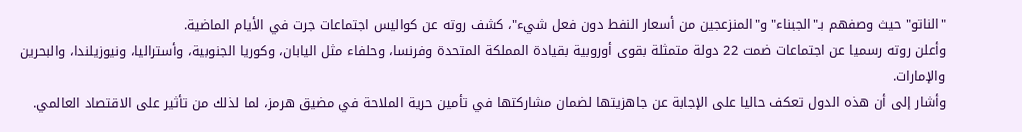"الناتو" حيث وصفهم بـ"الجبناء" و"المنزعجين من أسعار النفط دون فعل شيء"، كشف روته عن كواليس اجتماعات جرت في الأيام الماضية.
وأعلن روته رسميا عن اجتماعات ضمت 22 دولة متمثلة بقوى أوروبية بقيادة المملكة المتحدة وفرنسا، وحلفاء مثل اليابان، وكوريا الجنوبية، وأستراليا، ونيوزيلندا، والبحرين والإمارات.
وأشار إلى أن هذه الدول تعكف حاليا على الإجابة عن جاهزيتها لضمان مشاركتها في تأمين حرية الملاحة في مضيق هرمز، لما لذلك من تأثير على الاقتصاد العالمي.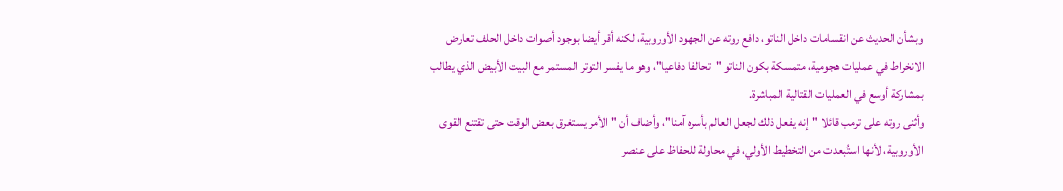وبشأن الحديث عن انقسامات داخل الناتو، دافع روته عن الجهود الأوروبية، لكنه أقر أيضا بوجود أصوات داخل الحلف تعارض الانخراط في عمليات هجومية، متمسكة بكون الناتو "تحالفا دفاعيا"، وهو ما يفسر التوتر المستمر مع البيت الأبيض الذي يطالب بمشاركة أوسع في العمليات القتالية المباشرة.
وأثنى روته على ترمب قائلا "إنه يفعل ذلك لجعل العالم بأسره آمنا"، وأضاف أن "الأمر يستغرق بعض الوقت حتى تقتنع القوى الأوروبية، لأنها استُبعدت من التخطيط الأولي، في محاولة للحفاظ على عنصر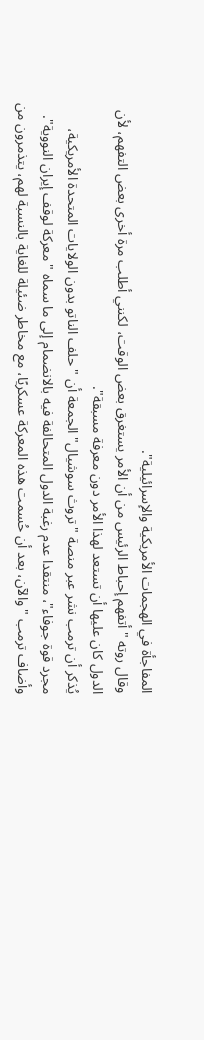المفاجأة في الهجمات الأمريكية والإسرائيلية".
وقال روته "أتفهم إحباط الرئيس من أن الأمر يستغرق بعض الوقت، لكنني أطلب مرة أخرى بعض التفهم، لأن الدول كان عليها أن تستعد لهذا الأمر دون معرفة مسبقة".
يُذكر أن ترمب نشر عبر منصة "تروث سوشيال" الجمعة أن " حلف الناتو بدون الولايات المتحدة الأمريكية، مجرد قوة جوفاء"، منتقدا عدم رغبة الدول المتحالفة فيه بالانضمام إلى ما سماه "معركة لوقف إيران النووية".
وأضاف ترمب "والآن، بعد أن حُسمت هذه المعركة عسكريًا، مع مخاطر ضئيلة للغاية بالنسبة لهم، يتذمرون من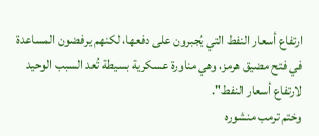ارتفاع أسعار النفط التي يُجبرون على دفعها، لكنهم يرفضون المساعدة في فتح مضيق هرمز، وهي مناورة عسكرية بسيطة تُعد السبب الوحيد لارتفاع أسعار النفط".
وختم ترمب منشوره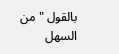بالقول "من السهل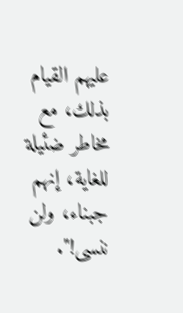عليهم القيام بذلك، مع مخاطر ضئيلة للغاية، إنهم جبناء، ولن ننسى!".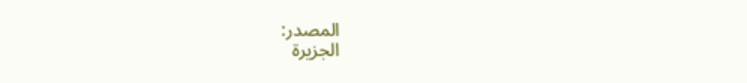المصدر:
الجزيرة